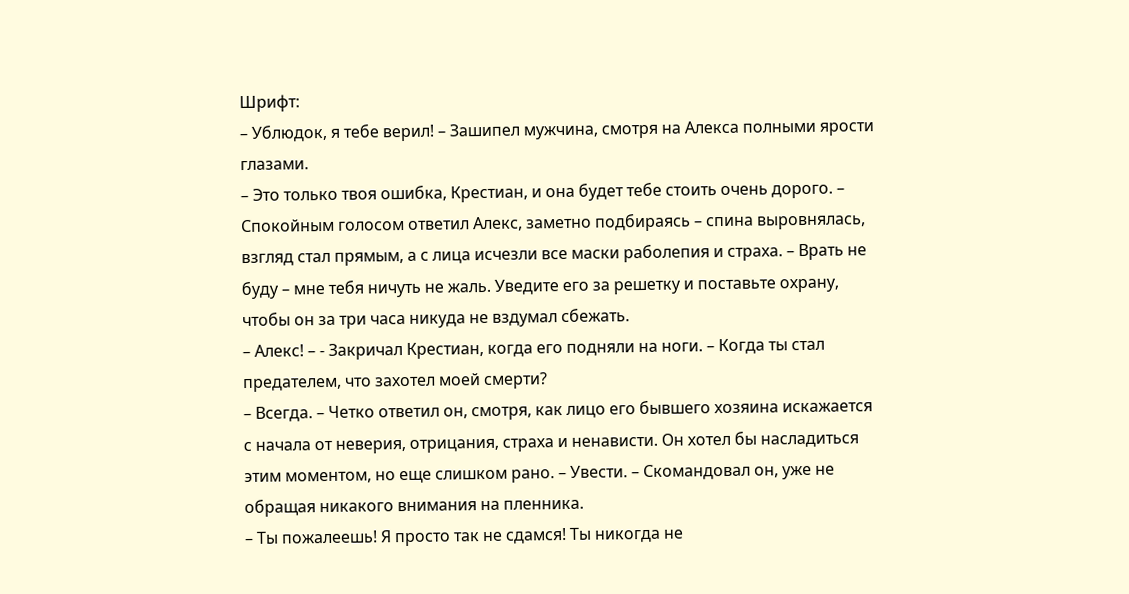Шрифт:
– Ублюдок, я тебе верил! – Зашипел мужчина, смотря на Алекса полными ярости глазами.
– Это только твоя ошибка, Крестиан, и она будет тебе стоить очень дорого. – Спокойным голосом ответил Алекс, заметно подбираясь – спина выровнялась, взгляд стал прямым, а с лица исчезли все маски раболепия и страха. – Врать не буду – мне тебя ничуть не жаль. Уведите его за решетку и поставьте охрану, чтобы он за три часа никуда не вздумал сбежать.
– Алекс! – - Закричал Крестиан, когда его подняли на ноги. – Когда ты стал предателем, что захотел моей смерти?
– Всегда. – Четко ответил он, смотря, как лицо его бывшего хозяина искажается с начала от неверия, отрицания, страха и ненависти. Он хотел бы насладиться этим моментом, но еще слишком рано. – Увести. – Скомандовал он, уже не обращая никакого внимания на пленника.
– Ты пожалеешь! Я просто так не сдамся! Ты никогда не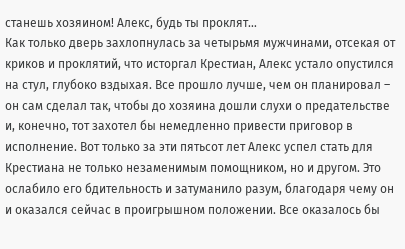станешь хозяином! Алекс, будь ты проклят…
Как только дверь захлопнулась за четырьмя мужчинами, отсекая от криков и проклятий, что исторгал Крестиан, Алекс устало опустился на стул, глубоко вздыхая. Все прошло лучше, чем он планировал – он сам сделал так, чтобы до хозяина дошли слухи о предательстве и, конечно, тот захотел бы немедленно привести приговор в исполнение. Вот только за эти пятьсот лет Алекс успел стать для Крестиана не только незаменимым помощником, но и другом. Это ослабило его бдительность и затуманило разум, благодаря чему он и оказался сейчас в проигрышном положении. Все оказалось бы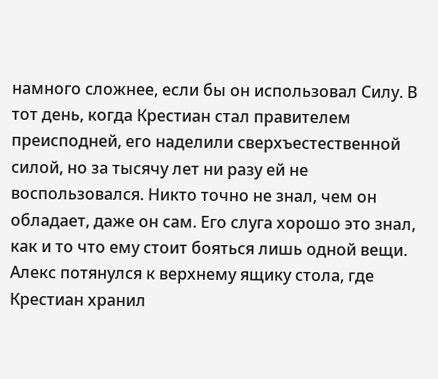намного сложнее, если бы он использовал Силу. В тот день, когда Крестиан стал правителем преисподней, его наделили сверхъестественной силой, но за тысячу лет ни разу ей не воспользовался. Никто точно не знал, чем он обладает, даже он сам. Его слуга хорошо это знал, как и то что ему стоит бояться лишь одной вещи.
Алекс потянулся к верхнему ящику стола, где Крестиан хранил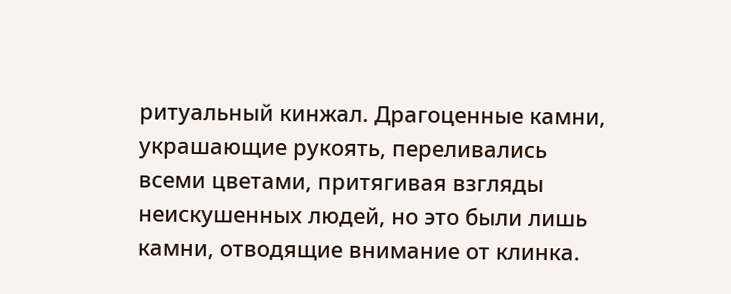ритуальный кинжал. Драгоценные камни, украшающие рукоять, переливались всеми цветами, притягивая взгляды неискушенных людей, но это были лишь камни, отводящие внимание от клинка.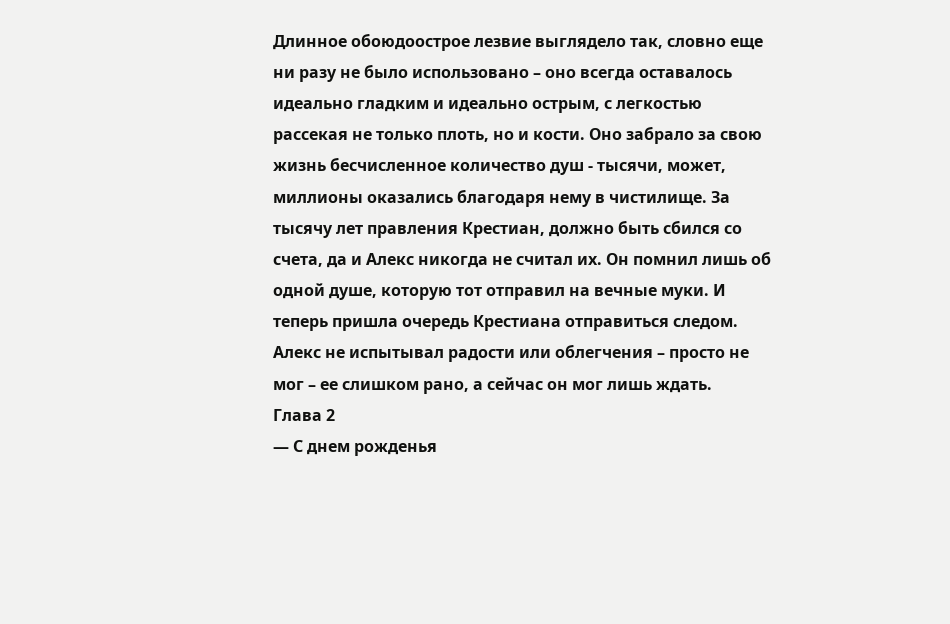Длинное обоюдоострое лезвие выглядело так, словно еще ни разу не было использовано – оно всегда оставалось идеально гладким и идеально острым, с легкостью рассекая не только плоть, но и кости. Оно забрало за свою жизнь бесчисленное количество душ - тысячи, может, миллионы оказались благодаря нему в чистилище. За тысячу лет правления Крестиан, должно быть сбился со счета, да и Алекс никогда не считал их. Он помнил лишь об одной душе, которую тот отправил на вечные муки. И теперь пришла очередь Крестиана отправиться следом. Алекс не испытывал радости или облегчения – просто не мог – ее слишком рано, а сейчас он мог лишь ждать.
Глава 2
— С днем рожденья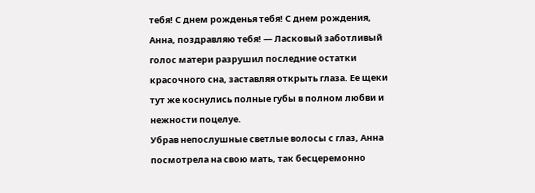тебя! С днем рожденья тебя! С днем рождения, Анна, поздравляю тебя! — Ласковый заботливый голос матери разрушил последние остатки красочного сна, заставляя открыть глаза. Ее щеки тут же коснулись полные губы в полном любви и нежности поцелуе.
Убрав непослушные светлые волосы с глаз, Анна посмотрела на свою мать, так бесцеремонно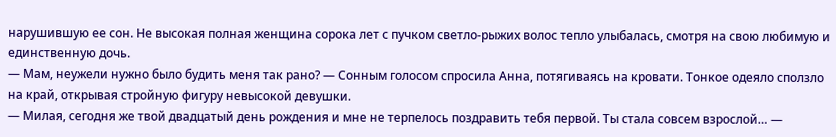нарушившую ее сон. Не высокая полная женщина сорока лет с пучком светло-рыжих волос тепло улыбалась, смотря на свою любимую и единственную дочь.
— Мам, неужели нужно было будить меня так рано? — Сонным голосом спросила Анна, потягиваясь на кровати. Тонкое одеяло сползло на край, открывая стройную фигуру невысокой девушки.
— Милая, сегодня же твой двадцатый день рождения и мне не терпелось поздравить тебя первой. Ты стала совсем взрослой… —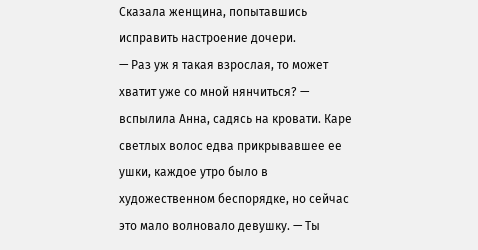Сказала женщина, попытавшись исправить настроение дочери.
— Раз уж я такая взрослая, то может хватит уже со мной нянчиться? — вспылила Анна, садясь на кровати. Каре светлых волос едва прикрывавшее ее ушки, каждое утро было в художественном беспорядке, но сейчас это мало волновало девушку. — Ты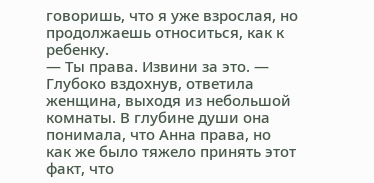говоришь, что я уже взрослая, но продолжаешь относиться, как к ребенку.
— Ты права. Извини за это. — Глубоко вздохнув, ответила женщина, выходя из небольшой комнаты. В глубине души она понимала, что Анна права, но как же было тяжело принять этот факт, что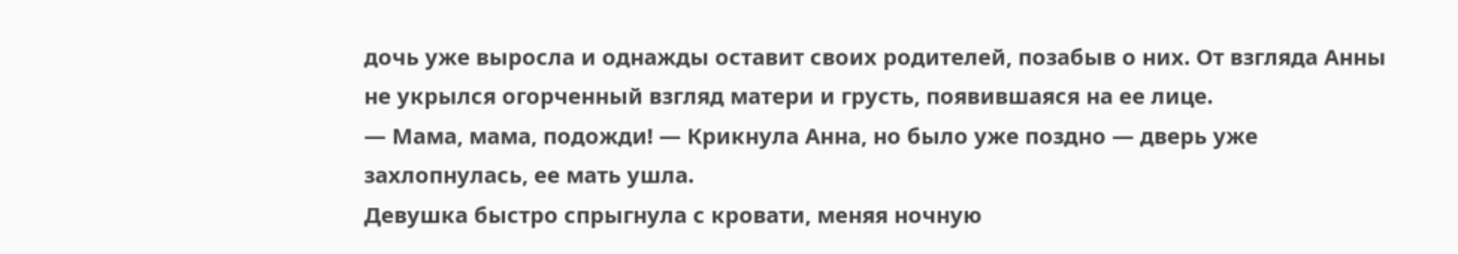дочь уже выросла и однажды оставит своих родителей, позабыв о них. От взгляда Анны не укрылся огорченный взгляд матери и грусть, появившаяся на ее лице.
— Мама, мама, подожди! — Крикнула Анна, но было уже поздно — дверь уже захлопнулась, ее мать ушла.
Девушка быстро спрыгнула с кровати, меняя ночную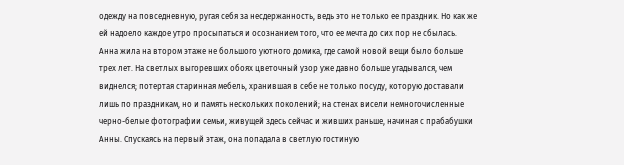одежду на повседневную, ругая себя за несдержанность, ведь это не только ее праздник. Но как же ей надоело каждое утро просыпаться и осознанием того, что ее мечта до сих пор не сбылась.
Анна жила на втором этаже не большого уютного домика, где самой новой вещи было больше трех лет. На светлых выгоревших обоях цветочный узор уже давно больше угадывался, чем виднелся; потертая старинная мебель, хранившая в себе не только посуду, которую доставали лишь по праздникам, но и память нескольких поколений; на стенах висели немногочисленные черно-белые фотографии семьи, живущей здесь сейчас и живших раньше, начиная с прабабушки Анны. Спускаясь на первый этаж, она попадала в светлую гостиную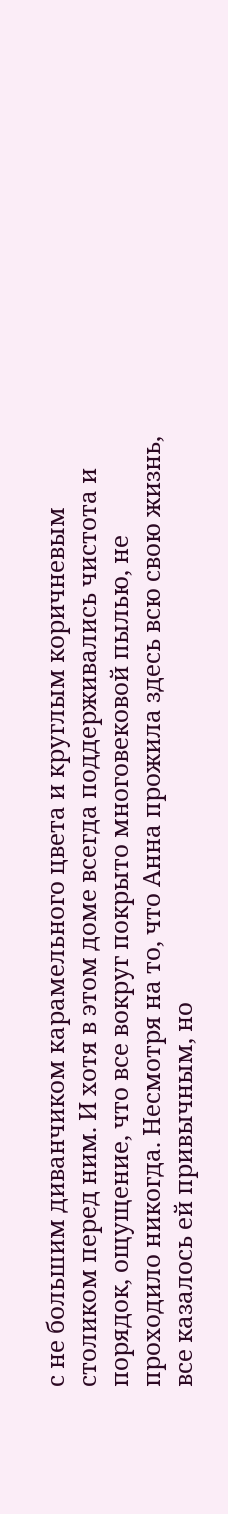с не большим диванчиком карамельного цвета и круглым коричневым столиком перед ним. И хотя в этом доме всегда поддерживались чистота и порядок, ощущение, что все вокруг покрыто многовековой пылью, не проходило никогда. Несмотря на то, что Анна прожила здесь всю свою жизнь, все казалось ей привычным, но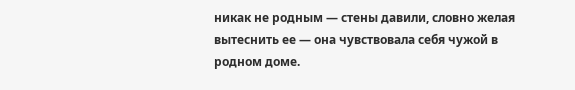никак не родным — стены давили, словно желая вытеснить ее — она чувствовала себя чужой в родном доме.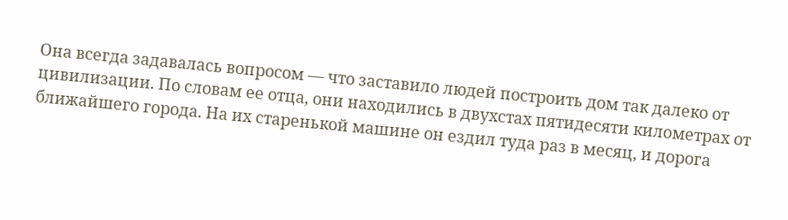Она всегда задавалась вопросом — что заставило людей построить дом так далеко от цивилизации. По словам ее отца, они находились в двухстах пятидесяти километрах от ближайшего города. На их старенькой машине он ездил туда раз в месяц, и дорога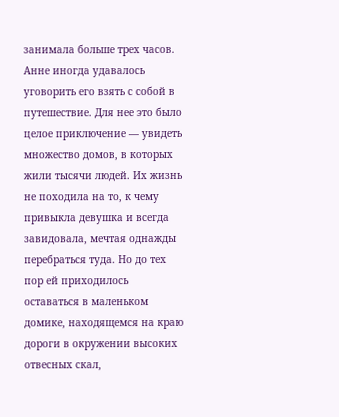занимала больше трех часов. Анне иногда удавалось уговорить его взять с собой в путешествие. Для нее это было целое приключение — увидеть множество домов, в которых жили тысячи людей. Их жизнь не походила на то, к чему привыкла девушка и всегда завидовала, мечтая однажды перебраться туда. Но до тех пор ей приходилось оставаться в маленьком домике, находящемся на краю дороги в окружении высоких отвесных скал,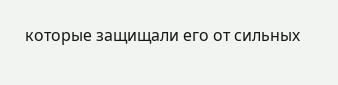которые защищали его от сильных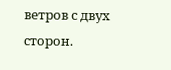ветров с двух сторон.